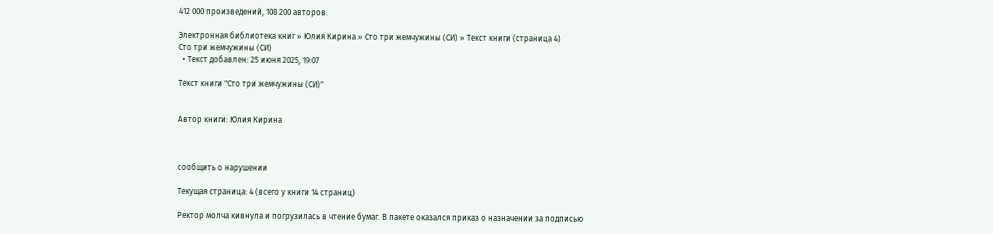412 000 произведений, 108 200 авторов.

Электронная библиотека книг » Юлия Кирина » Сто три жемчужины (СИ) » Текст книги (страница 4)
Сто три жемчужины (СИ)
  • Текст добавлен: 25 июня 2025, 19:07

Текст книги "Сто три жемчужины (СИ)"


Автор книги: Юлия Кирина



сообщить о нарушении

Текущая страница: 4 (всего у книги 14 страниц)

Ректор молча кивнула и погрузилась в чтение бумаг. В пакете оказался приказ о назначении за подписью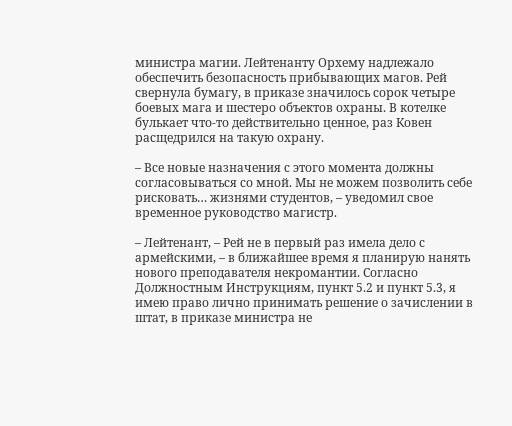министра магии. Лейтенанту Орхему надлежало обеспечить безопасность прибывающих магов. Рей свернула бумагу, в приказе значилось сорок четыре боевых мага и шестеро объектов охраны. В котелке булькает что-то действительно ценное, раз Ковен расщедрился на такую охрану.

– Все новые назначения с этого момента должны согласовываться со мной. Мы не можем позволить себе рисковать… жизнями студентов, – уведомил свое временное руководство магистр.

– Лейтенант, – Рей не в первый раз имела дело с армейскими, – в ближайшее время я планирую нанять нового преподавателя некромантии. Согласно Должностным Инструкциям, пункт 5.2 и пункт 5.3, я имею право лично принимать решение о зачислении в штат, в приказе министра не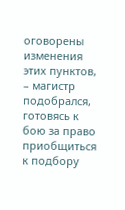оговорены изменения этих пунктов, – магистр подобрался, готовясь к бою за право приобщиться к подбору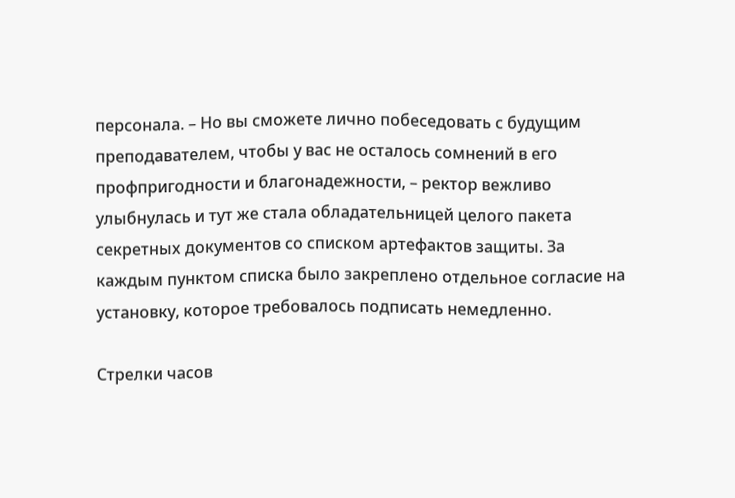персонала. – Но вы сможете лично побеседовать с будущим преподавателем, чтобы у вас не осталось сомнений в его профпригодности и благонадежности, – ректор вежливо улыбнулась и тут же стала обладательницей целого пакета секретных документов со списком артефактов защиты. За каждым пунктом списка было закреплено отдельное согласие на установку, которое требовалось подписать немедленно.

Стрелки часов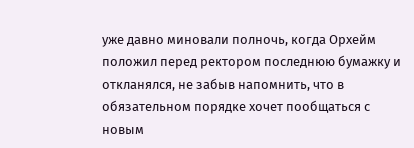уже давно миновали полночь, когда Орхейм положил перед ректором последнюю бумажку и откланялся, не забыв напомнить, что в обязательном порядке хочет пообщаться с новым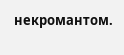некромантом.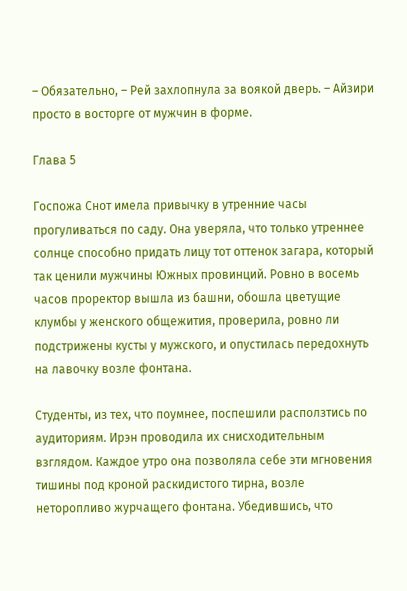– Обязательно, – Рей захлопнула за воякой дверь. – Айзири просто в восторге от мужчин в форме.

Глава 5

Госпожа Снот имела привычку в утренние часы прогуливаться по саду. Она уверяла, что только утреннее солнце способно придать лицу тот оттенок загара, который так ценили мужчины Южных провинций. Ровно в восемь часов проректор вышла из башни, обошла цветущие клумбы у женского общежития, проверила, ровно ли подстрижены кусты у мужского, и опустилась передохнуть на лавочку возле фонтана.

Студенты, из тех, что поумнее, поспешили расползтись по аудиториям. Ирэн проводила их снисходительным взглядом. Каждое утро она позволяла себе эти мгновения тишины под кроной раскидистого тирна, возле неторопливо журчащего фонтана. Убедившись, что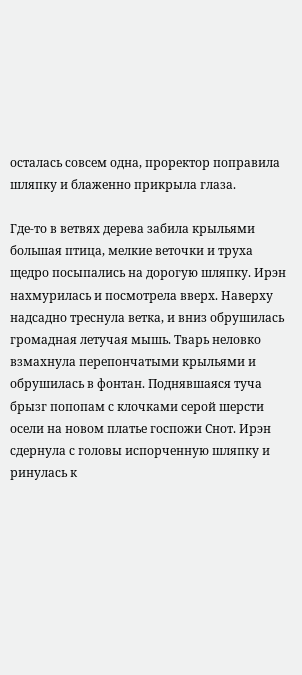осталась совсем одна, проректор поправила шляпку и блаженно прикрыла глаза.

Где-то в ветвях дерева забила крыльями большая птица, мелкие веточки и труха щедро посыпались на дорогую шляпку. Ирэн нахмурилась и посмотрела вверх. Наверху надсадно треснула ветка, и вниз обрушилась громадная летучая мышь. Тварь неловко взмахнула перепончатыми крыльями и обрушилась в фонтан. Поднявшаяся туча брызг попопам с клочками серой шерсти осели на новом платье госпожи Снот. Ирэн сдернула с головы испорченную шляпку и ринулась к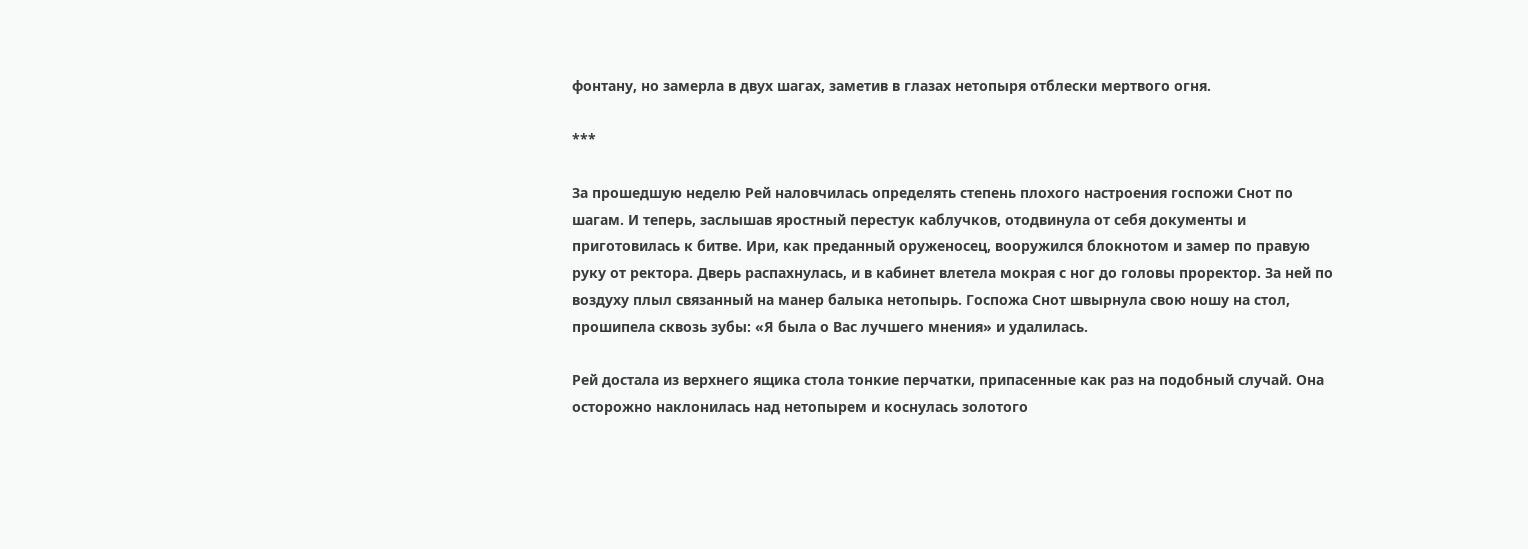фонтану, но замерла в двух шагах, заметив в глазах нетопыря отблески мертвого огня.

***

За прошедшую неделю Рей наловчилась определять степень плохого настроения госпожи Снот по шагам. И теперь, заслышав яростный перестук каблучков, отодвинула от себя документы и приготовилась к битве. Ири, как преданный оруженосец, вооружился блокнотом и замер по правую руку от ректора. Дверь распахнулась, и в кабинет влетела мокрая с ног до головы проректор. За ней по воздуху плыл связанный на манер балыка нетопырь. Госпожа Снот швырнула свою ношу на стол, прошипела сквозь зубы: «Я была о Вас лучшего мнения» и удалилась.

Рей достала из верхнего ящика стола тонкие перчатки, припасенные как раз на подобный случай. Она осторожно наклонилась над нетопырем и коснулась золотого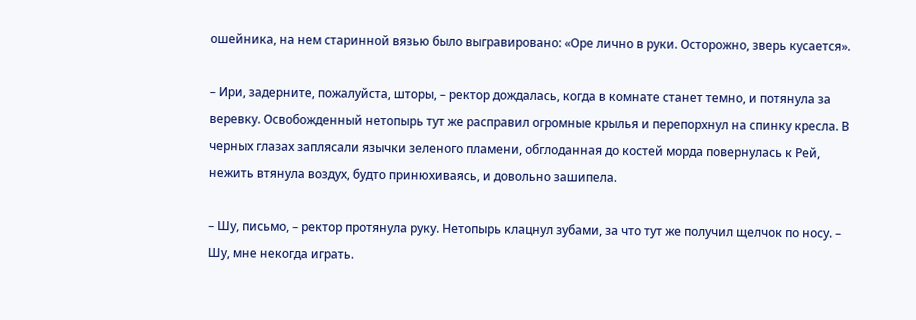ошейника, на нем старинной вязью было выгравировано: «Оре лично в руки. Осторожно, зверь кусается».

– Ири, задерните, пожалуйста, шторы, – ректор дождалась, когда в комнате станет темно, и потянула за веревку. Освобожденный нетопырь тут же расправил огромные крылья и перепорхнул на спинку кресла. В черных глазах заплясали язычки зеленого пламени, обглоданная до костей морда повернулась к Рей, нежить втянула воздух, будто принюхиваясь, и довольно зашипела.

– Шу, письмо, – ректор протянула руку. Нетопырь клацнул зубами, за что тут же получил щелчок по носу. – Шу, мне некогда играть.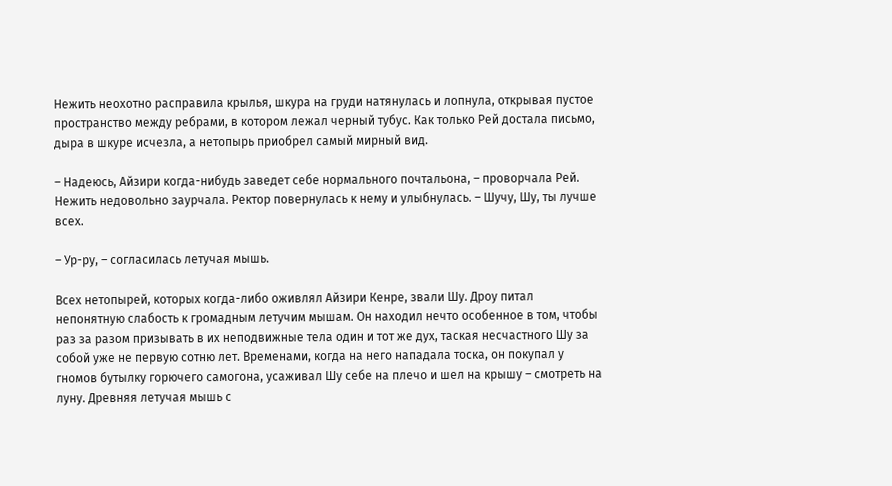Нежить неохотно расправила крылья, шкура на груди натянулась и лопнула, открывая пустое пространство между ребрами, в котором лежал черный тубус. Как только Рей достала письмо, дыра в шкуре исчезла, а нетопырь приобрел самый мирный вид.

– Надеюсь, Айзири когда-нибудь заведет себе нормального почтальона, – проворчала Рей. Нежить недовольно заурчала. Ректор повернулась к нему и улыбнулась. – Шучу, Шу, ты лучше всех.

– Ур-ру, – согласилась летучая мышь.

Всех нетопырей, которых когда-либо оживлял Айзири Кенре, звали Шу. Дроу питал непонятную слабость к громадным летучим мышам. Он находил нечто особенное в том, чтобы раз за разом призывать в их неподвижные тела один и тот же дух, таская несчастного Шу за собой уже не первую сотню лет. Временами, когда на него нападала тоска, он покупал у гномов бутылку горючего самогона, усаживал Шу себе на плечо и шел на крышу – смотреть на луну. Древняя летучая мышь с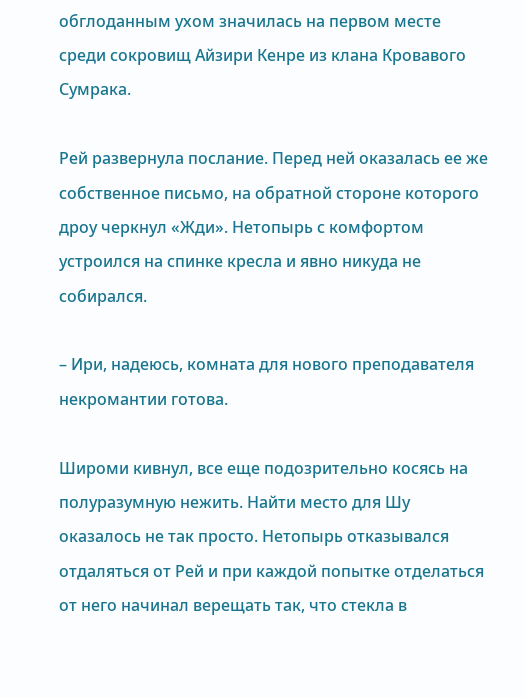обглоданным ухом значилась на первом месте среди сокровищ Айзири Кенре из клана Кровавого Сумрака.

Рей развернула послание. Перед ней оказалась ее же собственное письмо, на обратной стороне которого дроу черкнул «Жди». Нетопырь с комфортом устроился на спинке кресла и явно никуда не собирался.

– Ири, надеюсь, комната для нового преподавателя некромантии готова.

Широми кивнул, все еще подозрительно косясь на полуразумную нежить. Найти место для Шу оказалось не так просто. Нетопырь отказывался отдаляться от Рей и при каждой попытке отделаться от него начинал верещать так, что стекла в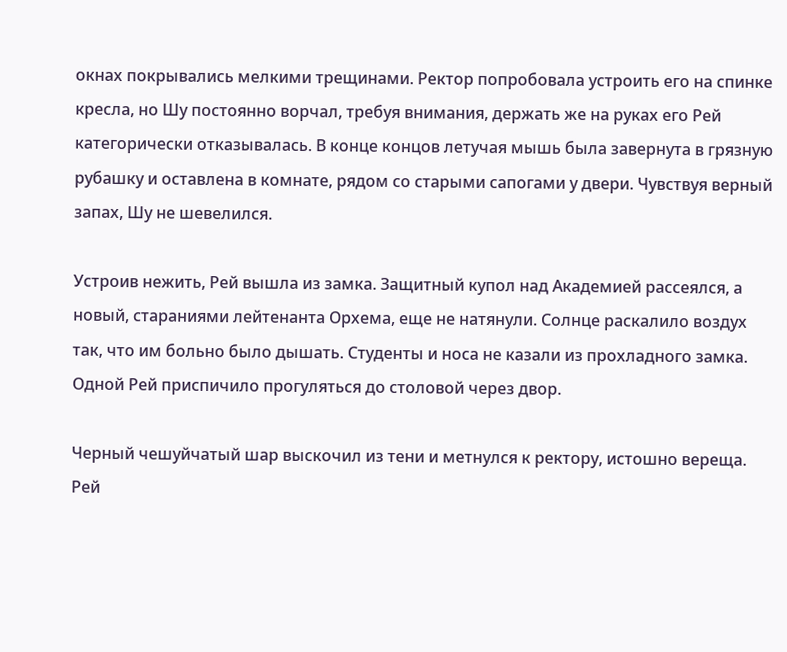окнах покрывались мелкими трещинами. Ректор попробовала устроить его на спинке кресла, но Шу постоянно ворчал, требуя внимания, держать же на руках его Рей категорически отказывалась. В конце концов летучая мышь была завернута в грязную рубашку и оставлена в комнате, рядом со старыми сапогами у двери. Чувствуя верный запах, Шу не шевелился.

Устроив нежить, Рей вышла из замка. Защитный купол над Академией рассеялся, а новый, стараниями лейтенанта Орхема, еще не натянули. Солнце раскалило воздух так, что им больно было дышать. Студенты и носа не казали из прохладного замка. Одной Рей приспичило прогуляться до столовой через двор.

Черный чешуйчатый шар выскочил из тени и метнулся к ректору, истошно вереща. Рей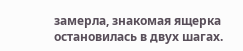замерла, знакомая ящерка остановилась в двух шагах.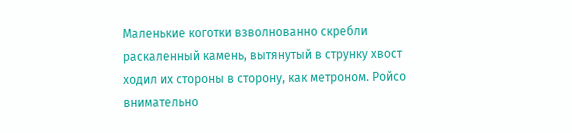Маленькие коготки взволнованно скребли раскаленный камень, вытянутый в струнку хвост ходил их стороны в сторону, как метроном. Ройсо внимательно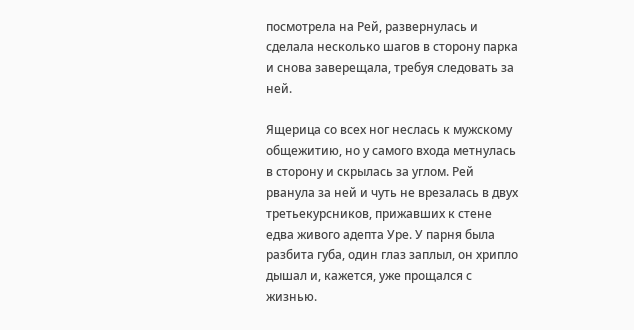посмотрела на Рей, развернулась и сделала несколько шагов в сторону парка и снова заверещала, требуя следовать за ней.

Ящерица со всех ног неслась к мужскому общежитию, но у самого входа метнулась в сторону и скрылась за углом. Рей рванула за ней и чуть не врезалась в двух третьекурсников, прижавших к стене едва живого адепта Уре. У парня была разбита губа, один глаз заплыл, он хрипло дышал и, кажется, уже прощался с жизнью.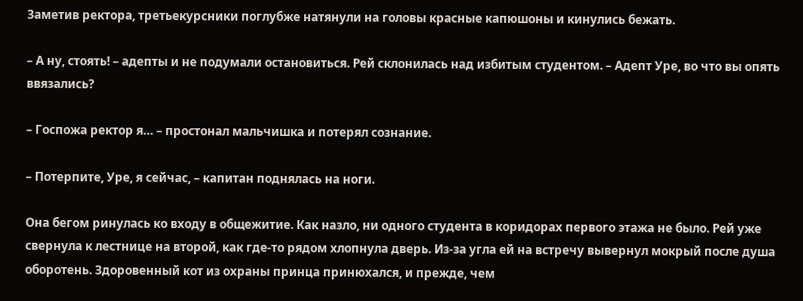Заметив ректора, третьекурсники поглубже натянули на головы красные капюшоны и кинулись бежать.

– А ну, стоять! – адепты и не подумали остановиться. Рей склонилась над избитым студентом. – Адепт Уре, во что вы опять ввязались?

– Госпожа ректор я… – простонал мальчишка и потерял сознание.

– Потерпите, Уре, я сейчас, – капитан поднялась на ноги.

Она бегом ринулась ко входу в общежитие. Как назло, ни одного студента в коридорах первого этажа не было. Рей уже свернула к лестнице на второй, как где-то рядом хлопнула дверь. Из-за угла ей на встречу вывернул мокрый после душа оборотень. Здоровенный кот из охраны принца принюхался, и прежде, чем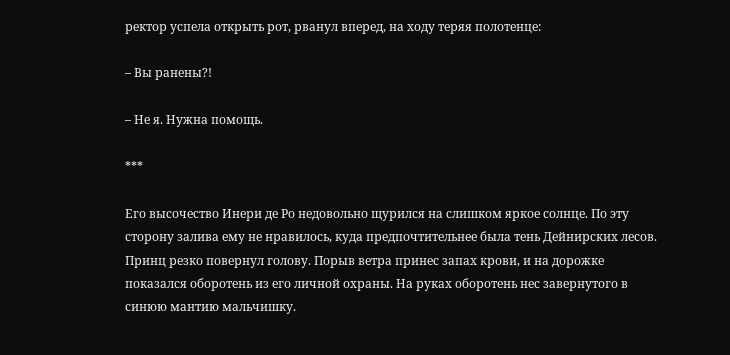ректор успела открыть рот, рванул вперед, на ходу теряя полотенце:

– Вы ранены?!

– Не я. Нужна помощь.

***

Его высочество Инери де Ро недовольно щурился на слишком яркое солнце. По эту сторону залива ему не нравилось, куда предпочтительнее была тень Дейнирских лесов. Принц резко повернул голову. Порыв ветра принес запах крови, и на дорожке показался оборотень из его личной охраны. На руках оборотень нес завернутого в синюю мантию мальчишку.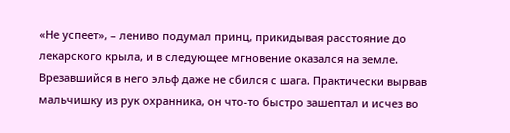«Не успеет», – лениво подумал принц, прикидывая расстояние до лекарского крыла, и в следующее мгновение оказался на земле. Врезавшийся в него эльф даже не сбился с шага. Практически вырвав мальчишку из рук охранника, он что-то быстро зашептал и исчез во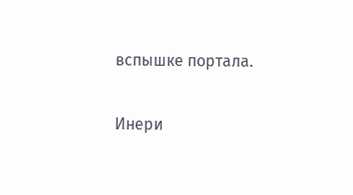вспышке портала.

Инери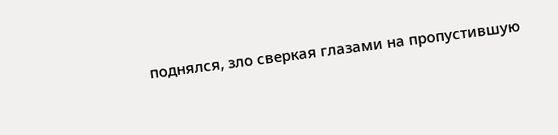поднялся, зло сверкая глазами на пропустившую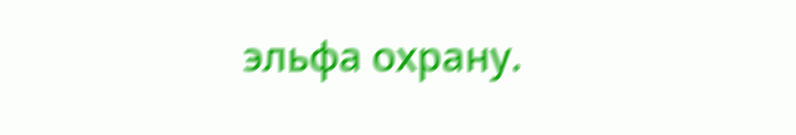эльфа охрану.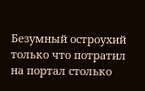Безумный остроухий только что потратил на портал столько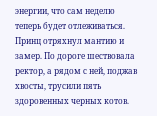энергии, что сам неделю теперь будет отлеживаться. Принц отряхнул мантию и замер. По дороге шествовала ректор, а рядом с ней, поджав хвосты, трусили пять здоровенных черных котов.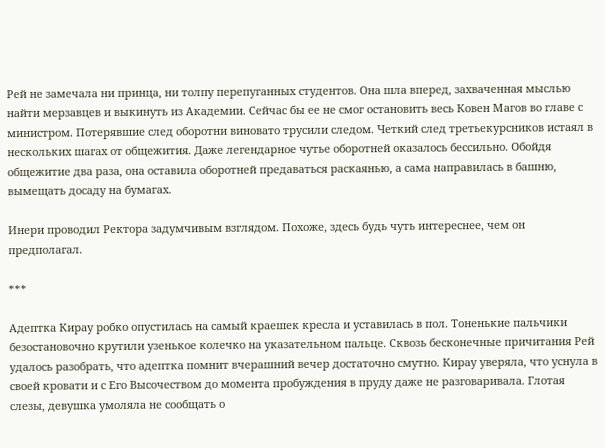Рей не замечала ни принца, ни толпу перепуганных студентов. Она шла вперед, захваченная мыслью найти мерзавцев и выкинуть из Академии. Сейчас бы ее не смог остановить весь Ковен Магов во главе с министром. Потерявшие след оборотни виновато трусили следом. Четкий след третьекурсников истаял в нескольких шагах от общежития. Даже легендарное чутье оборотней оказалось бессильно. Обойдя общежитие два раза, она оставила оборотней предаваться раскаянью, а сама направилась в башню, вымещать досаду на бумагах.

Инери проводил Ректора задумчивым взглядом. Похоже, здесь будь чуть интереснее, чем он предполагал.

***

Адептка Кирау робко опустилась на самый краешек кресла и уставилась в пол. Тоненькие пальчики безостановочно крутили узенькое колечко на указательном пальце. Сквозь бесконечные причитания Рей удалось разобрать, что адептка помнит вчерашний вечер достаточно смутно. Кирау уверяла, что уснула в своей кровати и с Его Высочеством до момента пробуждения в пруду даже не разговаривала. Глотая слезы, девушка умоляла не сообщать о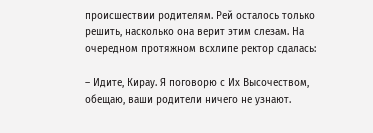происшествии родителям. Рей осталось только решить, насколько она верит этим слезам. На очередном протяжном всхлипе ректор сдалась:

– Идите, Кирау. Я поговорю с Их Высочеством, обещаю, ваши родители ничего не узнают.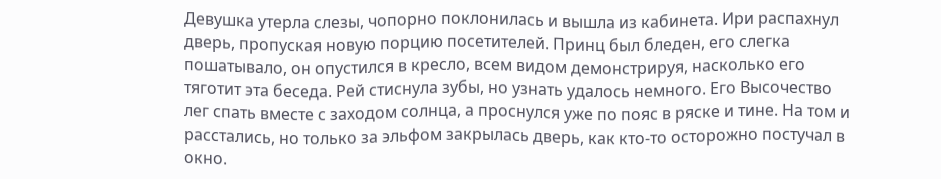Девушка утерла слезы, чопорно поклонилась и вышла из кабинета. Ири распахнул дверь, пропуская новую порцию посетителей. Принц был бледен, его слегка пошатывало, он опустился в кресло, всем видом демонстрируя, насколько его тяготит эта беседа. Рей стиснула зубы, но узнать удалось немного. Его Высочество лег спать вместе с заходом солнца, а проснулся уже по пояс в ряске и тине. На том и расстались, но только за эльфом закрылась дверь, как кто-то осторожно постучал в окно.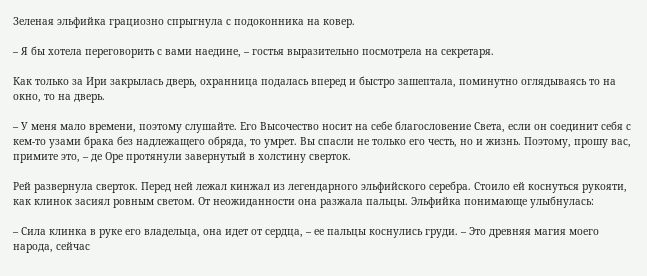Зеленая эльфийка грациозно спрыгнула с подоконника на ковер.

– Я бы хотела переговорить с вами наедине, – гостья выразительно посмотрела на секретаря.

Как только за Ири закрылась дверь, охранница подалась вперед и быстро зашептала, поминутно оглядываясь то на окно, то на дверь.

– У меня мало времени, поэтому слушайте. Его Высочество носит на себе благословение Света, если он соединит себя с кем-то узами брака без надлежащего обряда, то умрет. Вы спасли не только его честь, но и жизнь. Поэтому, прошу вас, примите это, – де Оре протянули завернутый в холстину сверток.

Рей развернула сверток. Перед ней лежал кинжал из легендарного эльфийского серебра. Стоило ей коснуться рукояти, как клинок засиял ровным светом. От неожиданности она разжала пальцы. Эльфийка понимающе улыбнулась:

– Сила клинка в руке его владельца, она идет от сердца, – ее пальцы коснулись груди. – Это древняя магия моего народа, сейчас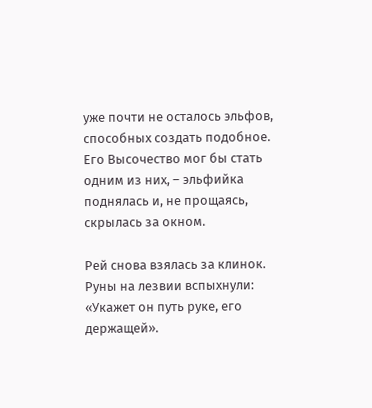уже почти не осталось эльфов, способных создать подобное. Его Высочество мог бы стать одним из них, – эльфийка поднялась и, не прощаясь, скрылась за окном.

Рей снова взялась за клинок. Руны на лезвии вспыхнули: «Укажет он путь руке, его держащей».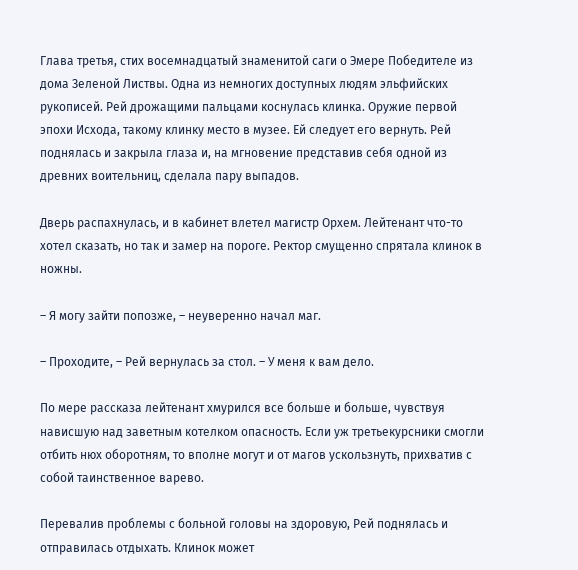Глава третья, стих восемнадцатый знаменитой саги о Эмере Победителе из дома Зеленой Листвы. Одна из немногих доступных людям эльфийских рукописей. Рей дрожащими пальцами коснулась клинка. Оружие первой эпохи Исхода, такому клинку место в музее. Ей следует его вернуть. Рей поднялась и закрыла глаза и, на мгновение представив себя одной из древних воительниц, сделала пару выпадов.

Дверь распахнулась, и в кабинет влетел магистр Орхем. Лейтенант что-то хотел сказать, но так и замер на пороге. Ректор смущенно спрятала клинок в ножны.

– Я могу зайти попозже, – неуверенно начал маг.

– Проходите, – Рей вернулась за стол. – У меня к вам дело.

По мере рассказа лейтенант хмурился все больше и больше, чувствуя нависшую над заветным котелком опасность. Если уж третьекурсники смогли отбить нюх оборотням, то вполне могут и от магов ускользнуть, прихватив с собой таинственное варево.

Перевалив проблемы с больной головы на здоровую, Рей поднялась и отправилась отдыхать. Клинок может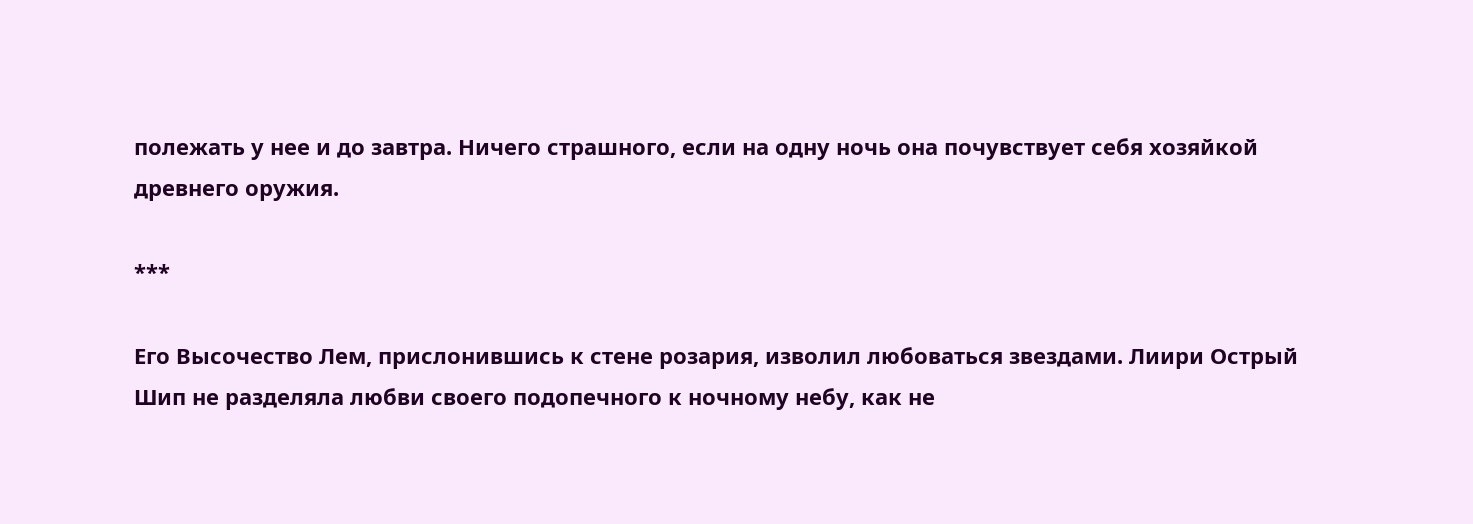полежать у нее и до завтра. Ничего страшного, если на одну ночь она почувствует себя хозяйкой древнего оружия.

***

Его Высочество Лем, прислонившись к стене розария, изволил любоваться звездами. Лиири Острый Шип не разделяла любви своего подопечного к ночному небу, как не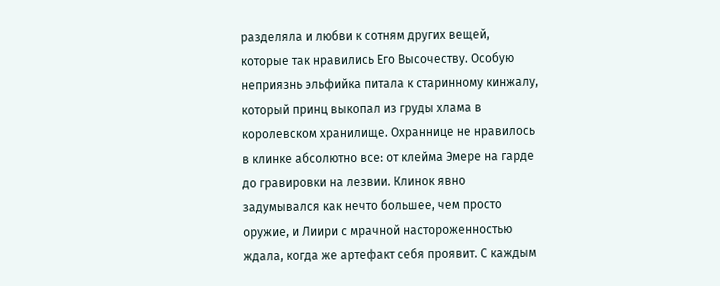разделяла и любви к сотням других вещей, которые так нравились Его Высочеству. Особую неприязнь эльфийка питала к старинному кинжалу, который принц выкопал из груды хлама в королевском хранилище. Охраннице не нравилось в клинке абсолютно все: от клейма Эмере на гарде до гравировки на лезвии. Клинок явно задумывался как нечто большее, чем просто оружие, и Лиири с мрачной настороженностью ждала, когда же артефакт себя проявит. С каждым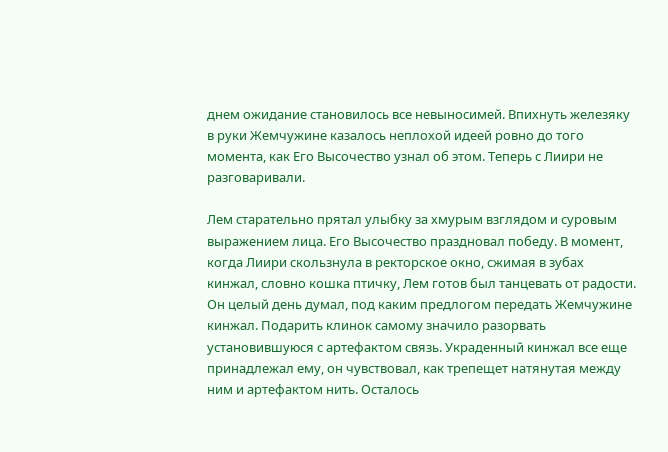днем ожидание становилось все невыносимей. Впихнуть железяку в руки Жемчужине казалось неплохой идеей ровно до того момента, как Его Высочество узнал об этом. Теперь с Лиири не разговаривали.

Лем старательно прятал улыбку за хмурым взглядом и суровым выражением лица. Его Высочество праздновал победу. В момент, когда Лиири скользнула в ректорское окно, сжимая в зубах кинжал, словно кошка птичку, Лем готов был танцевать от радости. Он целый день думал, под каким предлогом передать Жемчужине кинжал. Подарить клинок самому значило разорвать установившуюся с артефактом связь. Украденный кинжал все еще принадлежал ему, он чувствовал, как трепещет натянутая между ним и артефактом нить. Осталось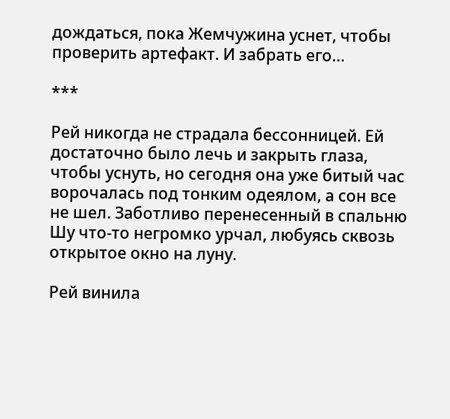дождаться, пока Жемчужина уснет, чтобы проверить артефакт. И забрать его…

***

Рей никогда не страдала бессонницей. Ей достаточно было лечь и закрыть глаза, чтобы уснуть, но сегодня она уже битый час ворочалась под тонким одеялом, а сон все не шел. Заботливо перенесенный в спальню Шу что-то негромко урчал, любуясь сквозь открытое окно на луну.

Рей винила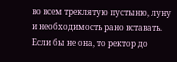во всем треклятую пустыню, луну и необходимость рано вставать. Если бы не она, то ректор до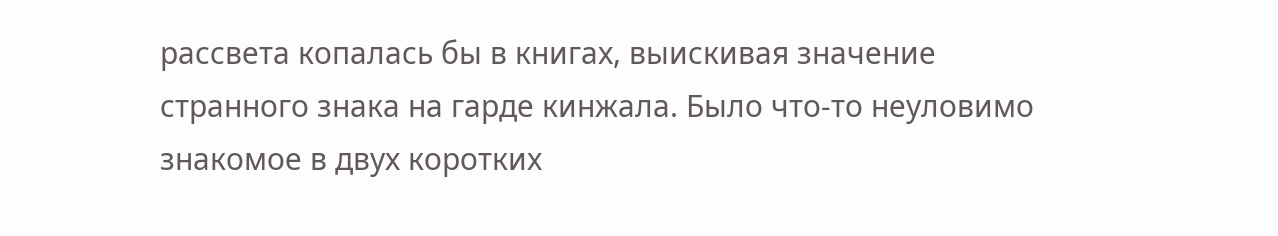рассвета копалась бы в книгах, выискивая значение странного знака на гарде кинжала. Было что-то неуловимо знакомое в двух коротких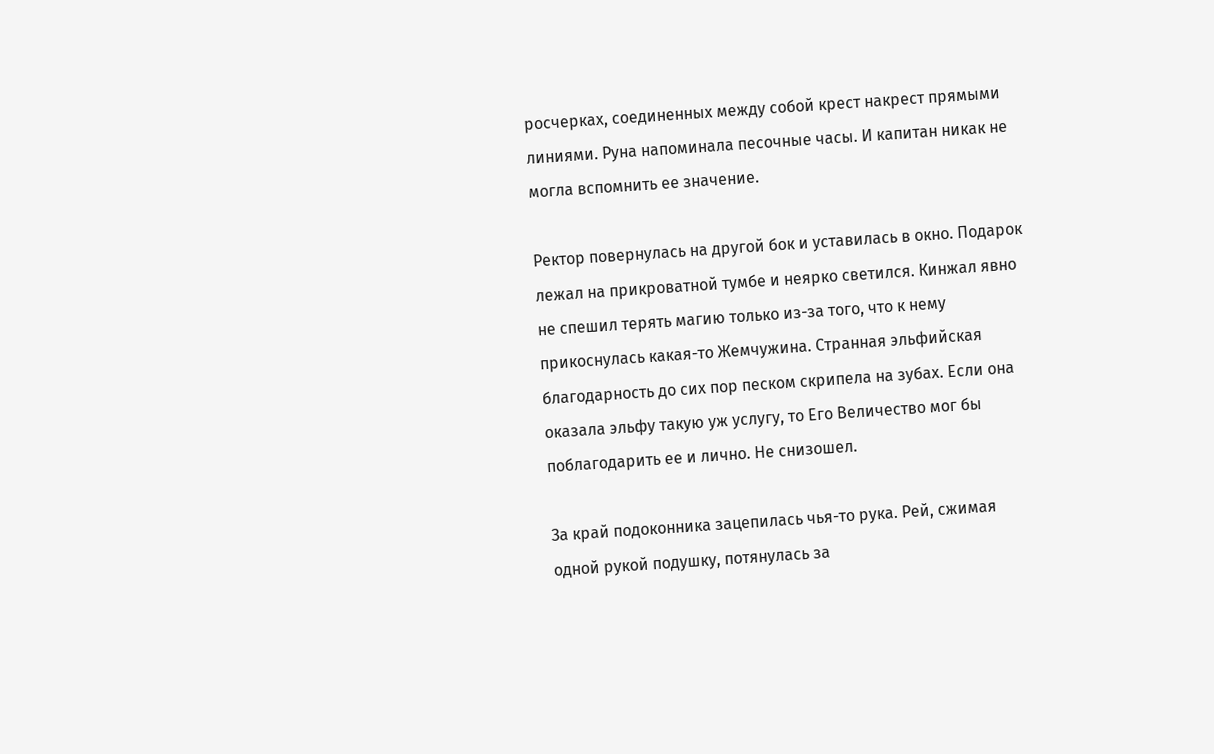росчерках, соединенных между собой крест накрест прямыми линиями. Руна напоминала песочные часы. И капитан никак не могла вспомнить ее значение.

Ректор повернулась на другой бок и уставилась в окно. Подарок лежал на прикроватной тумбе и неярко светился. Кинжал явно не спешил терять магию только из-за того, что к нему прикоснулась какая-то Жемчужина. Странная эльфийская благодарность до сих пор песком скрипела на зубах. Если она оказала эльфу такую уж услугу, то Его Величество мог бы поблагодарить ее и лично. Не снизошел.

За край подоконника зацепилась чья-то рука. Рей, сжимая одной рукой подушку, потянулась за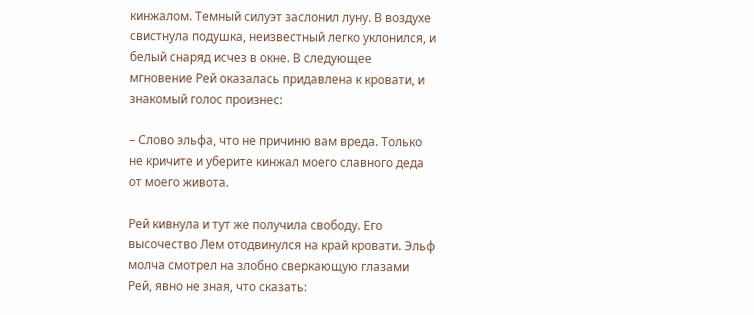кинжалом. Темный силуэт заслонил луну. В воздухе свистнула подушка, неизвестный легко уклонился, и белый снаряд исчез в окне. В следующее мгновение Рей оказалась придавлена к кровати, и знакомый голос произнес:

– Слово эльфа, что не причиню вам вреда. Только не кричите и уберите кинжал моего славного деда от моего живота.

Рей кивнула и тут же получила свободу. Его высочество Лем отодвинулся на край кровати. Эльф молча смотрел на злобно сверкающую глазами Рей, явно не зная, что сказать: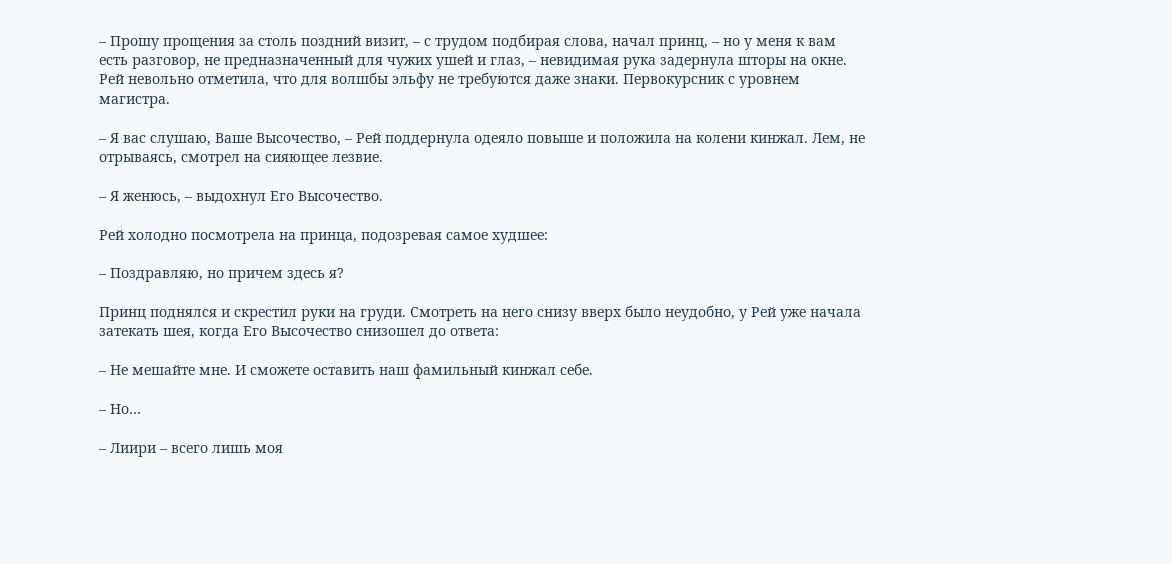– Прошу прощения за столь поздний визит, – с трудом подбирая слова, начал принц, – но у меня к вам есть разговор, не предназначенный для чужих ушей и глаз, – невидимая рука задернула шторы на окне. Рей невольно отметила, что для волшбы эльфу не требуются даже знаки. Первокурсник с уровнем магистра.

– Я вас слушаю, Ваше Высочество, – Рей поддернула одеяло повыше и положила на колени кинжал. Лем, не отрываясь, смотрел на сияющее лезвие.

– Я женюсь, – выдохнул Его Высочество.

Рей холодно посмотрела на принца, подозревая самое худшее:

– Поздравляю, но причем здесь я?

Принц поднялся и скрестил руки на груди. Смотреть на него снизу вверх было неудобно, у Рей уже начала затекать шея, когда Его Высочество снизошел до ответа:

– Не мешайте мне. И сможете оставить наш фамильный кинжал себе.

– Но…

– Лиири – всего лишь моя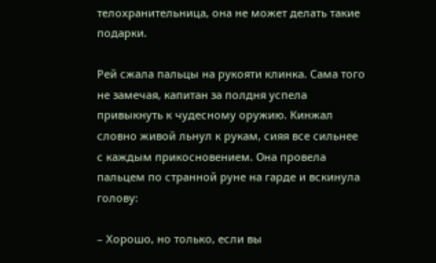телохранительница, она не может делать такие подарки.

Рей сжала пальцы на рукояти клинка. Сама того не замечая, капитан за полдня успела привыкнуть к чудесному оружию. Кинжал словно живой льнул к рукам, сияя все сильнее с каждым прикосновением. Она провела пальцем по странной руне на гарде и вскинула голову:

– Хорошо, но только, если вы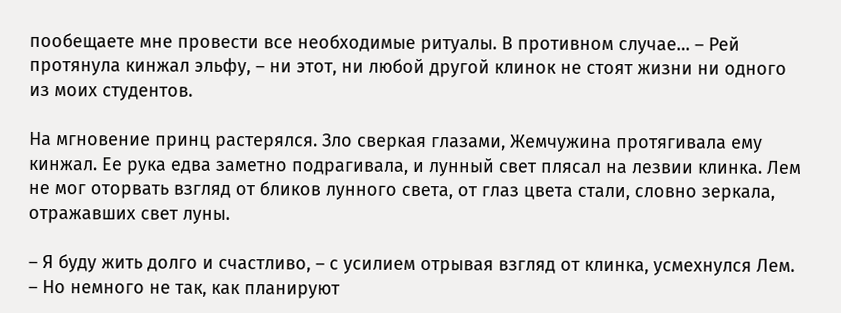пообещаете мне провести все необходимые ритуалы. В противном случае… – Рей протянула кинжал эльфу, – ни этот, ни любой другой клинок не стоят жизни ни одного из моих студентов.

На мгновение принц растерялся. Зло сверкая глазами, Жемчужина протягивала ему кинжал. Ее рука едва заметно подрагивала, и лунный свет плясал на лезвии клинка. Лем не мог оторвать взгляд от бликов лунного света, от глаз цвета стали, словно зеркала, отражавших свет луны.

– Я буду жить долго и счастливо, – с усилием отрывая взгляд от клинка, усмехнулся Лем. – Но немного не так, как планируют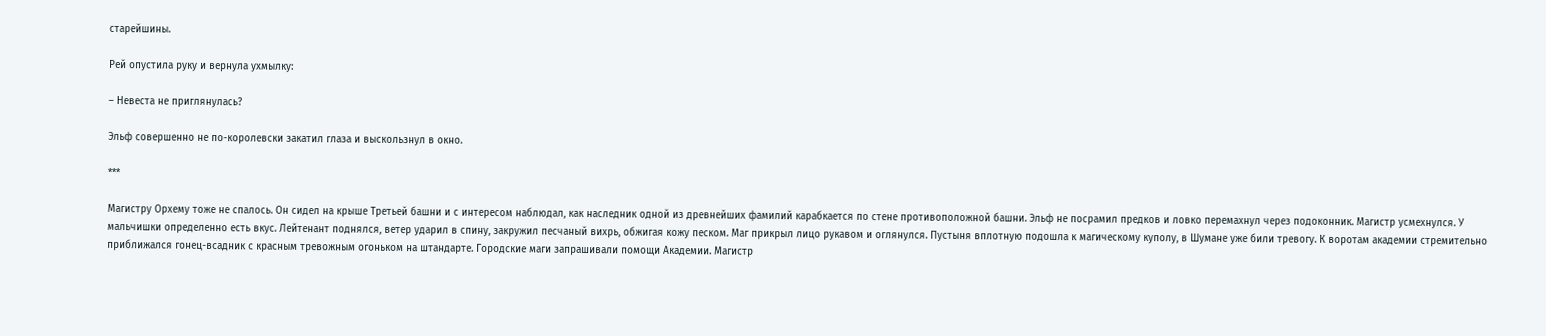старейшины.

Рей опустила руку и вернула ухмылку:

– Невеста не приглянулась?

Эльф совершенно не по-королевски закатил глаза и выскользнул в окно.

***

Магистру Орхему тоже не спалось. Он сидел на крыше Третьей башни и с интересом наблюдал, как наследник одной из древнейших фамилий карабкается по стене противоположной башни. Эльф не посрамил предков и ловко перемахнул через подоконник. Магистр усмехнулся. У мальчишки определенно есть вкус. Лейтенант поднялся, ветер ударил в спину, закружил песчаный вихрь, обжигая кожу песком. Маг прикрыл лицо рукавом и оглянулся. Пустыня вплотную подошла к магическому куполу, в Шумане уже били тревогу. К воротам академии стремительно приближался гонец-всадник с красным тревожным огоньком на штандарте. Городские маги запрашивали помощи Академии. Магистр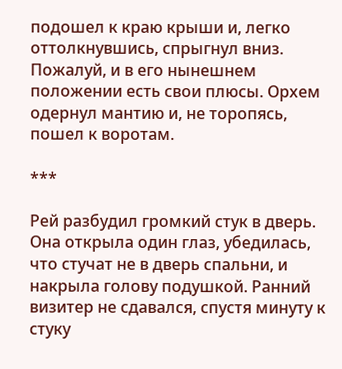подошел к краю крыши и, легко оттолкнувшись, спрыгнул вниз. Пожалуй, и в его нынешнем положении есть свои плюсы. Орхем одернул мантию и, не торопясь, пошел к воротам.

***

Рей разбудил громкий стук в дверь. Она открыла один глаз, убедилась, что стучат не в дверь спальни, и накрыла голову подушкой. Ранний визитер не сдавался, спустя минуту к стуку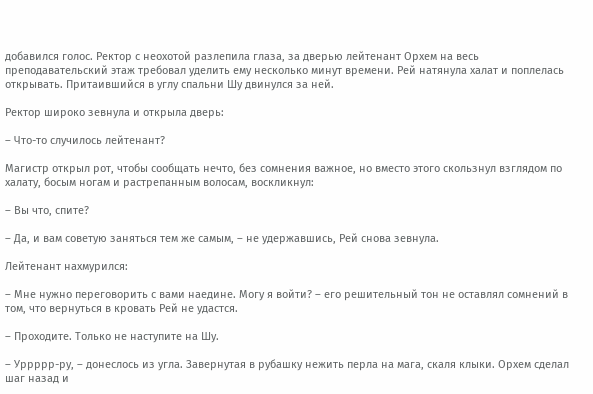добавился голос. Ректор с неохотой разлепила глаза, за дверью лейтенант Орхем на весь преподавательский этаж требовал уделить ему несколько минут времени. Рей натянула халат и поплелась открывать. Притаившийся в углу спальни Шу двинулся за ней.

Ректор широко зевнула и открыла дверь:

– Что-то случилось лейтенант?

Магистр открыл рот, чтобы сообщать нечто, без сомнения важное, но вместо этого скользнул взглядом по халату, босым ногам и растрепанным волосам, воскликнул:

– Вы что, спите?

– Да, и вам советую заняться тем же самым, – не удержавшись, Рей снова зевнула.

Лейтенант нахмурился:

– Мне нужно переговорить с вами наедине. Могу я войти? – его решительный тон не оставлял сомнений в том, что вернуться в кровать Рей не удастся.

– Проходите. Только не наступите на Шу.

– Уррррр-ру, – донеслось из угла. Завернутая в рубашку нежить перла на мага, скаля клыки. Орхем сделал шаг назад и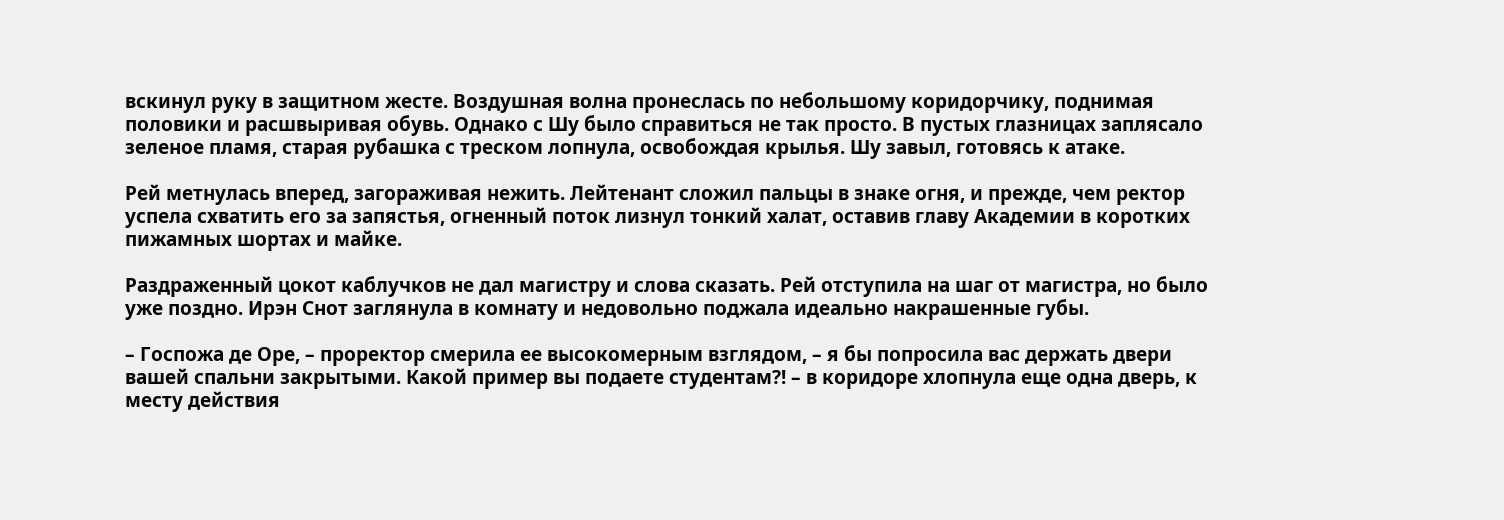вскинул руку в защитном жесте. Воздушная волна пронеслась по небольшому коридорчику, поднимая половики и расшвыривая обувь. Однако с Шу было справиться не так просто. В пустых глазницах заплясало зеленое пламя, старая рубашка с треском лопнула, освобождая крылья. Шу завыл, готовясь к атаке.

Рей метнулась вперед, загораживая нежить. Лейтенант сложил пальцы в знаке огня, и прежде, чем ректор успела схватить его за запястья, огненный поток лизнул тонкий халат, оставив главу Академии в коротких пижамных шортах и майке.

Раздраженный цокот каблучков не дал магистру и слова сказать. Рей отступила на шаг от магистра, но было уже поздно. Ирэн Снот заглянула в комнату и недовольно поджала идеально накрашенные губы.

– Госпожа де Оре, – проректор смерила ее высокомерным взглядом, – я бы попросила вас держать двери вашей спальни закрытыми. Какой пример вы подаете студентам?! – в коридоре хлопнула еще одна дверь, к месту действия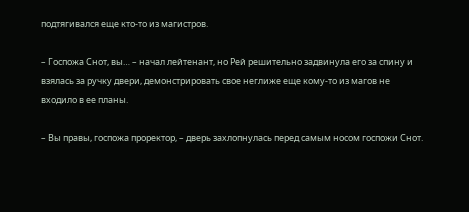подтягивался еще кто-то из магистров.

– Госпожа Снот, вы… – начал лейтенант, но Рей решительно задвинула его за спину и взялась за ручку двери, демонстрировать свое неглиже еще кому-то из магов не входило в ее планы.

– Вы правы, госпожа проректор, – дверь захлопнулась перед самым носом госпожи Снот.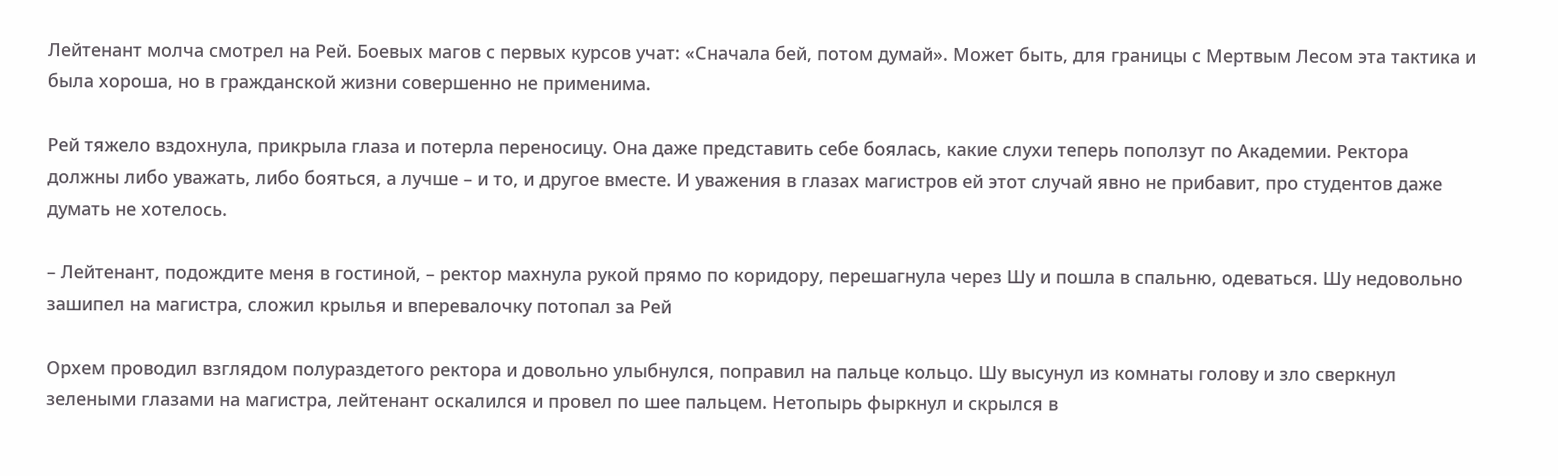Лейтенант молча смотрел на Рей. Боевых магов с первых курсов учат: «Сначала бей, потом думай». Может быть, для границы с Мертвым Лесом эта тактика и была хороша, но в гражданской жизни совершенно не применима.

Рей тяжело вздохнула, прикрыла глаза и потерла переносицу. Она даже представить себе боялась, какие слухи теперь поползут по Академии. Ректора должны либо уважать, либо бояться, а лучше – и то, и другое вместе. И уважения в глазах магистров ей этот случай явно не прибавит, про студентов даже думать не хотелось.

– Лейтенант, подождите меня в гостиной, – ректор махнула рукой прямо по коридору, перешагнула через Шу и пошла в спальню, одеваться. Шу недовольно зашипел на магистра, сложил крылья и вперевалочку потопал за Рей

Орхем проводил взглядом полураздетого ректора и довольно улыбнулся, поправил на пальце кольцо. Шу высунул из комнаты голову и зло сверкнул зелеными глазами на магистра, лейтенант оскалился и провел по шее пальцем. Нетопырь фыркнул и скрылся в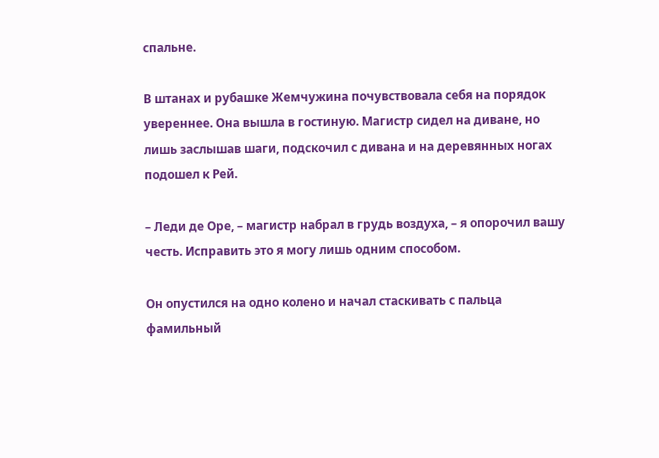спальне.

В штанах и рубашке Жемчужина почувствовала себя на порядок увереннее. Она вышла в гостиную. Магистр сидел на диване, но лишь заслышав шаги, подскочил с дивана и на деревянных ногах подошел к Рей.

– Леди де Оре, – магистр набрал в грудь воздуха, – я опорочил вашу честь. Исправить это я могу лишь одним способом.

Он опустился на одно колено и начал стаскивать с пальца фамильный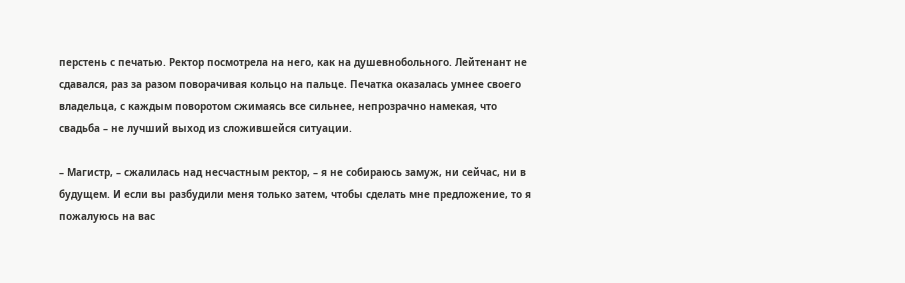перстень с печатью. Ректор посмотрела на него, как на душевнобольного. Лейтенант не сдавался, раз за разом поворачивая кольцо на пальце. Печатка оказалась умнее своего владельца, с каждым поворотом сжимаясь все сильнее, непрозрачно намекая, что свадьба – не лучший выход из сложившейся ситуации.

– Магистр, – сжалилась над несчастным ректор, – я не собираюсь замуж, ни сейчас, ни в будущем. И если вы разбудили меня только затем, чтобы сделать мне предложение, то я пожалуюсь на вас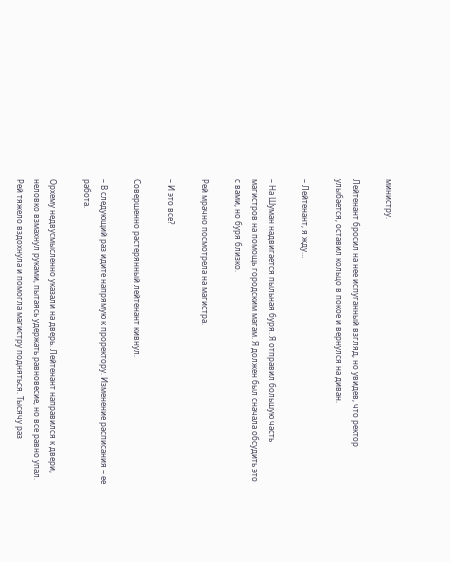министру.

Лейтенант бросил на нее испуганный взгляд, но увидев, что ректор улыбается, оставил кольцо в покое и вернулся на диван.

– Лейтенант, я жду…

– На Шуман надвигается пыльная буря. Я отправил большую часть магистров на помощь городским магам. Я должен был сначала обсудить это с вами, но буря близко.

Рей мрачно посмотрела на магистра.

– И это все?

Совершенно растерянный лейтенант кивнул.

– В следующий раз идите напрямую к проректору. Изменение расписания – ее работа.

Орхему недвусмысленно указали на дверь. Лейтенант направился к двери, неловко взмахнул руками, пытаясь удержать равновесие, но все равно упал. Рей тяжело вздохнула и помогла магистру подняться. Тысячу раз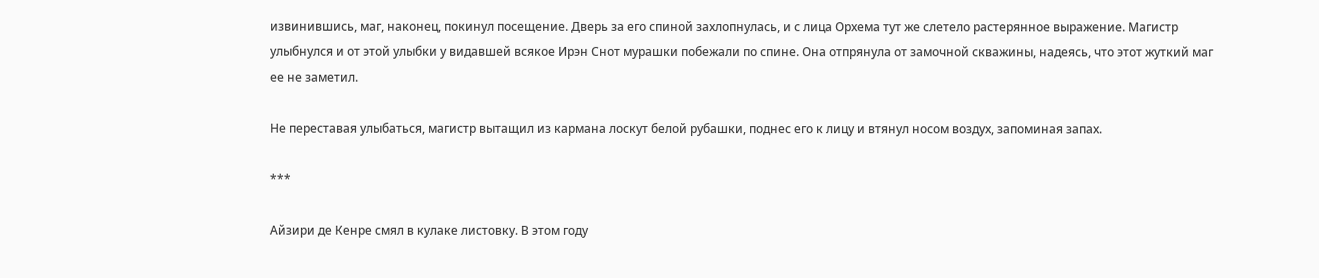извинившись, маг, наконец, покинул посещение. Дверь за его спиной захлопнулась, и с лица Орхема тут же слетело растерянное выражение. Магистр улыбнулся и от этой улыбки у видавшей всякое Ирэн Снот мурашки побежали по спине. Она отпрянула от замочной скважины, надеясь, что этот жуткий маг ее не заметил.

Не переставая улыбаться, магистр вытащил из кармана лоскут белой рубашки, поднес его к лицу и втянул носом воздух, запоминая запах.

***

Айзири де Кенре смял в кулаке листовку. В этом году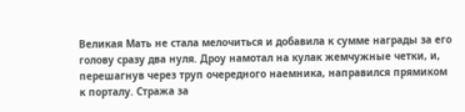Великая Мать не стала мелочиться и добавила к сумме награды за его голову сразу два нуля. Дроу намотал на кулак жемчужные четки, и, перешагнув через труп очередного наемника, направился прямиком к порталу. Стража за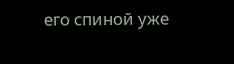его спиной уже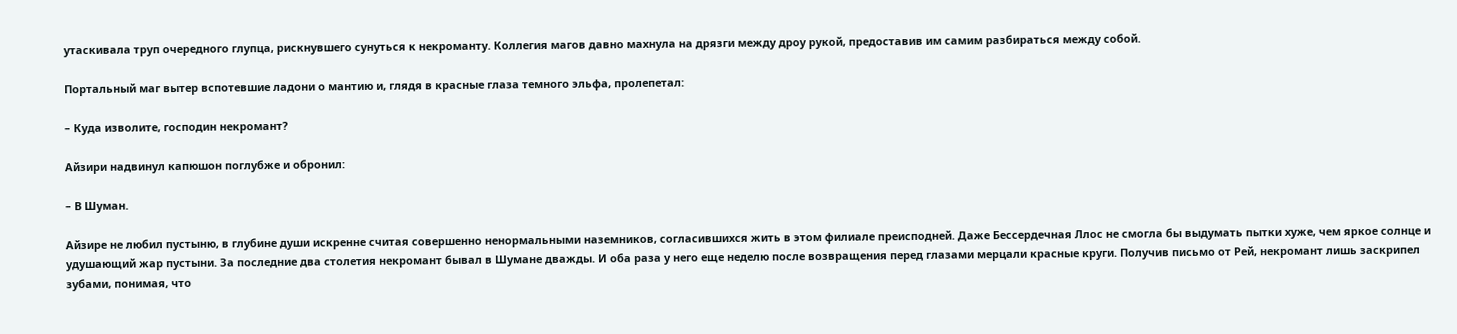утаскивала труп очередного глупца, рискнувшего сунуться к некроманту. Коллегия магов давно махнула на дрязги между дроу рукой, предоставив им самим разбираться между собой.

Портальный маг вытер вспотевшие ладони о мантию и, глядя в красные глаза темного эльфа, пролепетал:

– Куда изволите, господин некромант?

Айзири надвинул капюшон поглубже и обронил:

– В Шуман.

Айзире не любил пустыню, в глубине души искренне считая совершенно ненормальными наземников, согласившихся жить в этом филиале преисподней. Даже Бессердечная Ллос не смогла бы выдумать пытки хуже, чем яркое солнце и удушающий жар пустыни. За последние два столетия некромант бывал в Шумане дважды. И оба раза у него еще неделю после возвращения перед глазами мерцали красные круги. Получив письмо от Рей, некромант лишь заскрипел зубами, понимая, что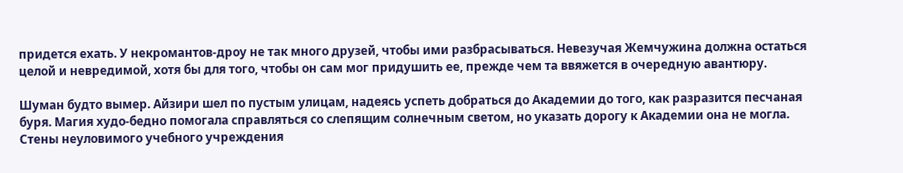придется ехать. У некромантов-дроу не так много друзей, чтобы ими разбрасываться. Невезучая Жемчужина должна остаться целой и невредимой, хотя бы для того, чтобы он сам мог придушить ее, прежде чем та ввяжется в очередную авантюру.

Шуман будто вымер. Айзири шел по пустым улицам, надеясь успеть добраться до Академии до того, как разразится песчаная буря. Магия худо-бедно помогала справляться со слепящим солнечным светом, но указать дорогу к Академии она не могла. Стены неуловимого учебного учреждения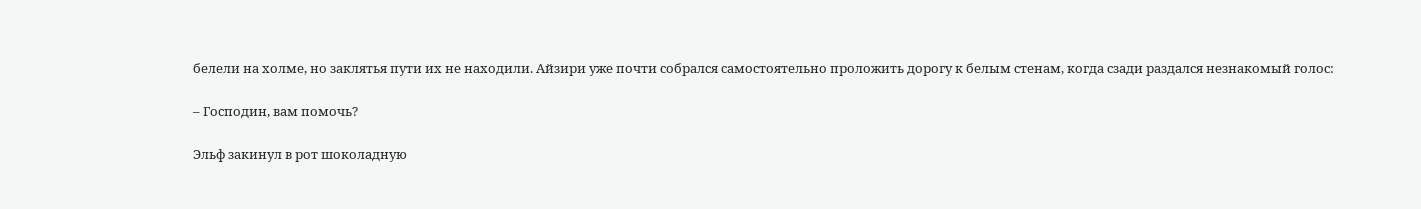белели на холме, но заклятья пути их не находили. Айзири уже почти собрался самостоятельно проложить дорогу к белым стенам, когда сзади раздался незнакомый голос:

– Господин, вам помочь?

Эльф закинул в рот шоколадную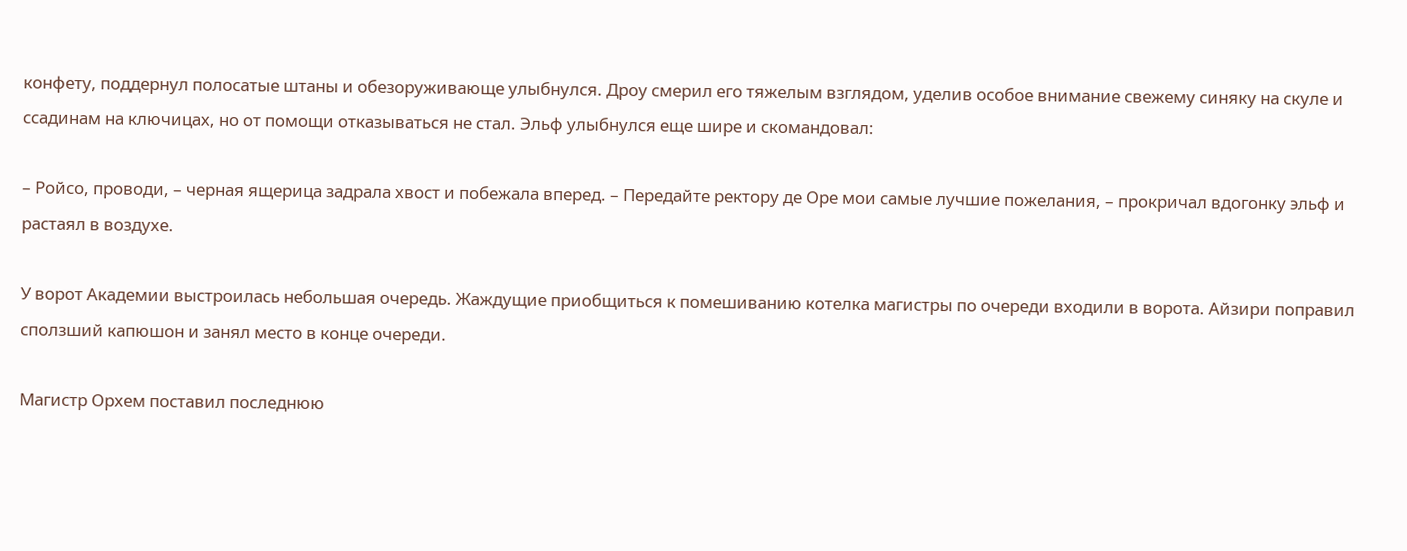конфету, поддернул полосатые штаны и обезоруживающе улыбнулся. Дроу смерил его тяжелым взглядом, уделив особое внимание свежему синяку на скуле и ссадинам на ключицах, но от помощи отказываться не стал. Эльф улыбнулся еще шире и скомандовал:

– Ройсо, проводи, – черная ящерица задрала хвост и побежала вперед. – Передайте ректору де Оре мои самые лучшие пожелания, – прокричал вдогонку эльф и растаял в воздухе.

У ворот Академии выстроилась небольшая очередь. Жаждущие приобщиться к помешиванию котелка магистры по очереди входили в ворота. Айзири поправил сползший капюшон и занял место в конце очереди.

Магистр Орхем поставил последнюю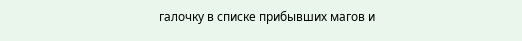галочку в списке прибывших магов и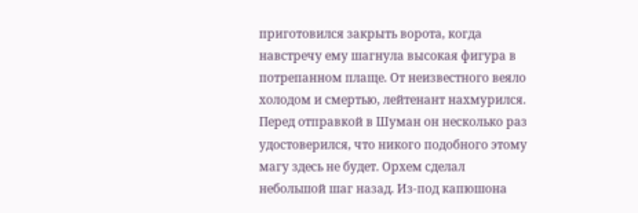приготовился закрыть ворота, когда навстречу ему шагнула высокая фигура в потрепанном плаще. От неизвестного веяло холодом и смертью, лейтенант нахмурился. Перед отправкой в Шуман он несколько раз удостоверился, что никого подобного этому магу здесь не будет. Орхем сделал небольшой шаг назад. Из-под капюшона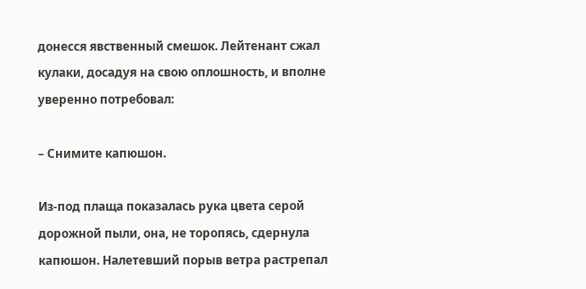донесся явственный смешок. Лейтенант сжал кулаки, досадуя на свою оплошность, и вполне уверенно потребовал:

– Снимите капюшон.

Из-под плаща показалась рука цвета серой дорожной пыли, она, не торопясь, сдернула капюшон. Налетевший порыв ветра растрепал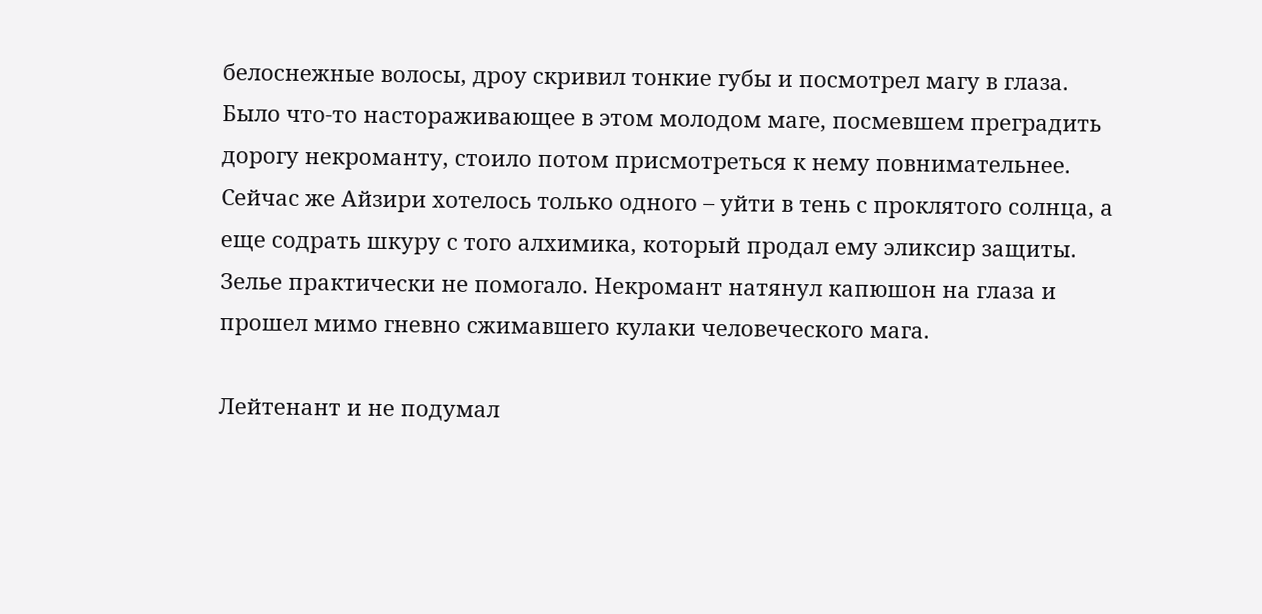белоснежные волосы, дроу скривил тонкие губы и посмотрел магу в глаза. Было что-то настораживающее в этом молодом маге, посмевшем преградить дорогу некроманту, стоило потом присмотреться к нему повнимательнее. Сейчас же Айзири хотелось только одного – уйти в тень с проклятого солнца, а еще содрать шкуру с того алхимика, который продал ему эликсир защиты. Зелье практически не помогало. Некромант натянул капюшон на глаза и прошел мимо гневно сжимавшего кулаки человеческого мага.

Лейтенант и не подумал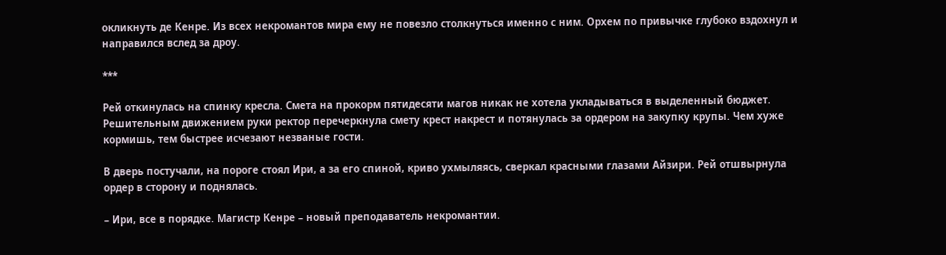окликнуть де Кенре. Из всех некромантов мира ему не повезло столкнуться именно с ним. Орхем по привычке глубоко вздохнул и направился вслед за дроу.

***

Рей откинулась на спинку кресла. Смета на прокорм пятидесяти магов никак не хотела укладываться в выделенный бюджет. Решительным движением руки ректор перечеркнула смету крест накрест и потянулась за ордером на закупку крупы. Чем хуже кормишь, тем быстрее исчезают незваные гости.

В дверь постучали, на пороге стоял Ири, а за его спиной, криво ухмыляясь, сверкал красными глазами Айзири. Рей отшвырнула ордер в сторону и поднялась.

– Ири, все в порядке. Магистр Кенре – новый преподаватель некромантии.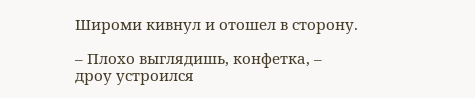Широми кивнул и отошел в сторону.

– Плохо выглядишь, конфетка, – дроу устроился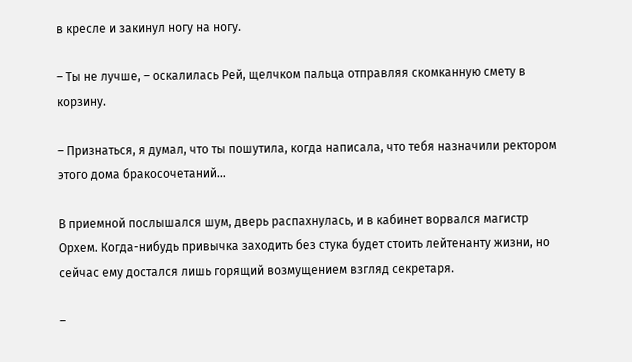в кресле и закинул ногу на ногу.

– Ты не лучше, – оскалилась Рей, щелчком пальца отправляя скомканную смету в корзину.

– Признаться, я думал, что ты пошутила, когда написала, что тебя назначили ректором этого дома бракосочетаний…

В приемной послышался шум, дверь распахнулась, и в кабинет ворвался магистр Орхем. Когда-нибудь привычка заходить без стука будет стоить лейтенанту жизни, но сейчас ему достался лишь горящий возмущением взгляд секретаря.

–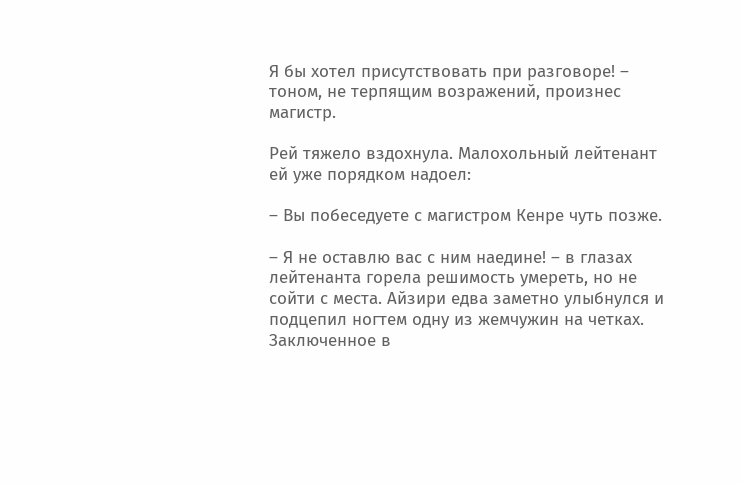Я бы хотел присутствовать при разговоре! – тоном, не терпящим возражений, произнес магистр.

Рей тяжело вздохнула. Малохольный лейтенант ей уже порядком надоел:

– Вы побеседуете с магистром Кенре чуть позже.

– Я не оставлю вас с ним наедине! – в глазах лейтенанта горела решимость умереть, но не сойти с места. Айзири едва заметно улыбнулся и подцепил ногтем одну из жемчужин на четках. Заключенное в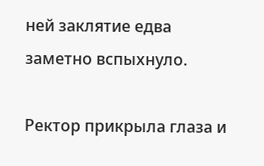ней заклятие едва заметно вспыхнуло.

Ректор прикрыла глаза и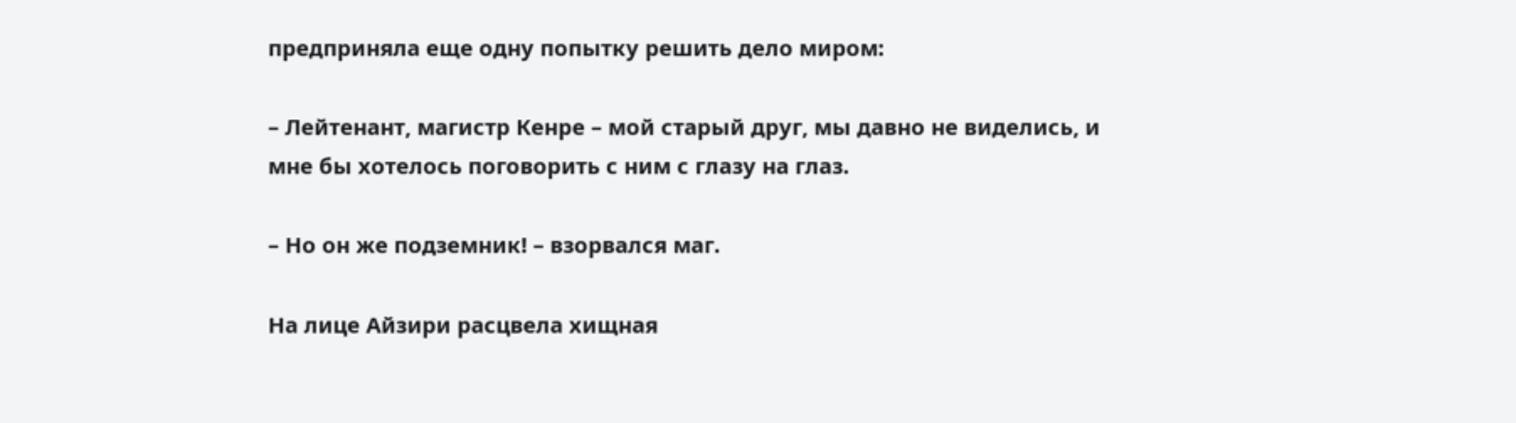предприняла еще одну попытку решить дело миром:

– Лейтенант, магистр Кенре – мой старый друг, мы давно не виделись, и мне бы хотелось поговорить с ним с глазу на глаз.

– Но он же подземник! – взорвался маг.

На лице Айзири расцвела хищная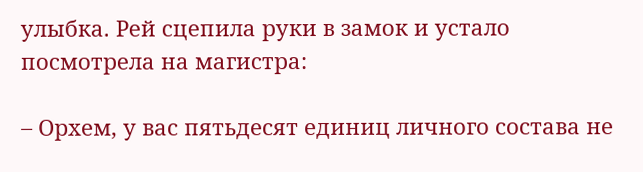улыбка. Рей сцепила руки в замок и устало посмотрела на магистра:

– Орхем, у вас пятьдесят единиц личного состава не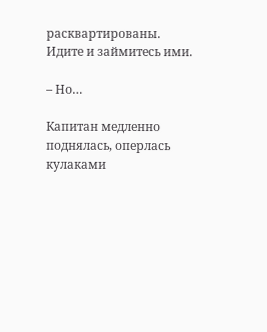расквартированы. Идите и займитесь ими.

– Но…

Капитан медленно поднялась, оперлась кулаками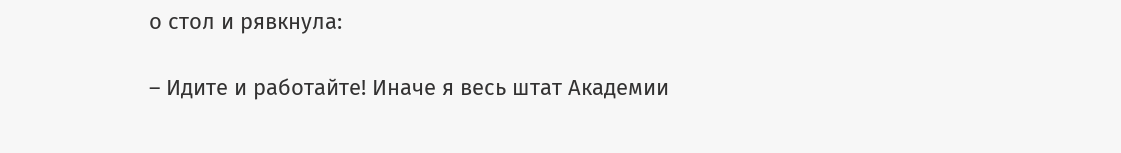о стол и рявкнула:

– Идите и работайте! Иначе я весь штат Академии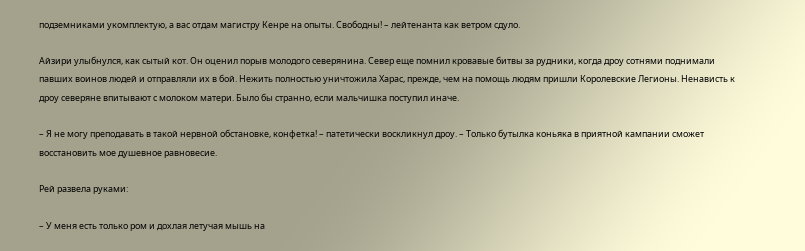подземниками укомплектую, а вас отдам магистру Кенре на опыты. Свободны! – лейтенанта как ветром сдуло.

Айзири улыбнулся, как сытый кот. Он оценил порыв молодого северянина. Север еще помнил кровавые битвы за рудники, когда дроу сотнями поднимали павших воинов людей и отправляли их в бой. Нежить полностью уничтожила Харас, прежде, чем на помощь людям пришли Королевские Легионы. Ненависть к дроу северяне впитывают с молоком матери. Было бы странно, если мальчишка поступил иначе.

– Я не могу преподавать в такой нервной обстановке, конфетка! – патетически воскликнул дроу. – Только бутылка коньяка в приятной кампании сможет восстановить мое душевное равновесие.

Рей развела руками:

– У меня есть только ром и дохлая летучая мышь на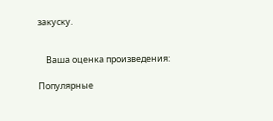закуску.


    Ваша оценка произведения:

Популярные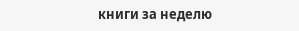книги за неделю